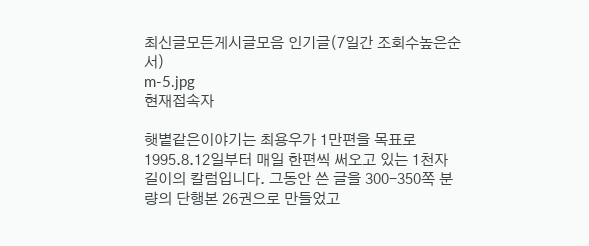최신글모든게시글모음 인기글(7일간 조회수높은순서)
m-5.jpg
현재접속자

햇볕같은이야기는 최용우가 1만편을 목표로 1995.8.12일부터 매일 한편씩 써오고 있는 1천자 길이의 칼럼입니다. 그동안 쓴 글을 300-350쪽 분량의 단행본 26권으로 만들었고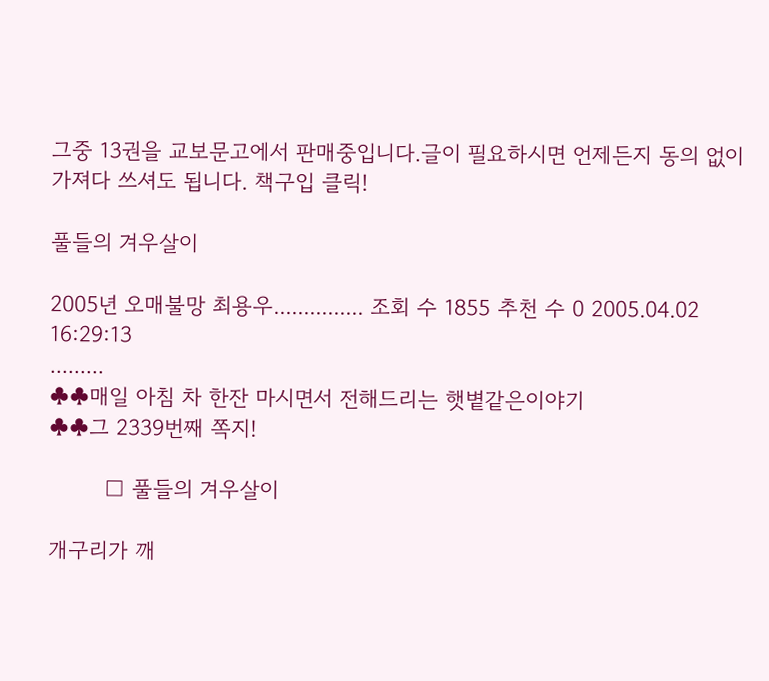그중 13권을 교보문고에서 판매중입니다.글이 필요하시면 언제든지 동의 없이 가져다 쓰셔도 됩니다. 책구입 클릭!

풀들의 겨우살이

2005년 오매불망 최용우............... 조회 수 1855 추천 수 0 2005.04.02 16:29:13
.........
♣♣매일 아침 차 한잔 마시면서 전해드리는 햇볕같은이야기
♣♣그 2339번째 쪽지!

        □ 풀들의 겨우살이

개구리가 깨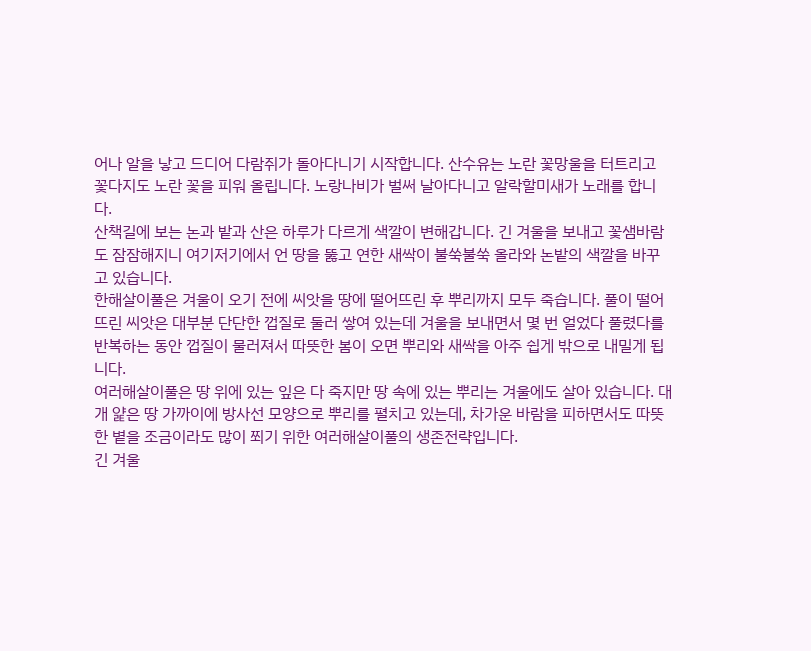어나 알을 낳고 드디어 다람쥐가 돌아다니기 시작합니다. 산수유는 노란 꽃망울을 터트리고 꽃다지도 노란 꽃을 피워 올립니다. 노랑나비가 벌써 날아다니고 알락할미새가 노래를 합니다.
산책길에 보는 논과 밭과 산은 하루가 다르게 색깔이 변해갑니다. 긴 겨울을 보내고 꽃샘바람도 잠잠해지니 여기저기에서 언 땅을 뚫고 연한 새싹이 불쑥불쑥 올라와 논밭의 색깔을 바꾸고 있습니다.
한해살이풀은 겨울이 오기 전에 씨앗을 땅에 떨어뜨린 후 뿌리까지 모두 죽습니다. 풀이 떨어뜨린 씨앗은 대부분 단단한 껍질로 둘러 쌓여 있는데 겨울을 보내면서 몇 번 얼었다 풀렸다를 반복하는 동안 껍질이 물러져서 따뜻한 봄이 오면 뿌리와 새싹을 아주 쉽게 밖으로 내밀게 됩니다.
여러해살이풀은 땅 위에 있는 잎은 다 죽지만 땅 속에 있는 뿌리는 겨울에도 살아 있습니다. 대개 얉은 땅 가까이에 방사선 모양으로 뿌리를 펼치고 있는데, 차가운 바람을 피하면서도 따뜻한 볕을 조금이라도 많이 쬐기 위한 여러해살이풀의 생존전략입니다.
긴 겨울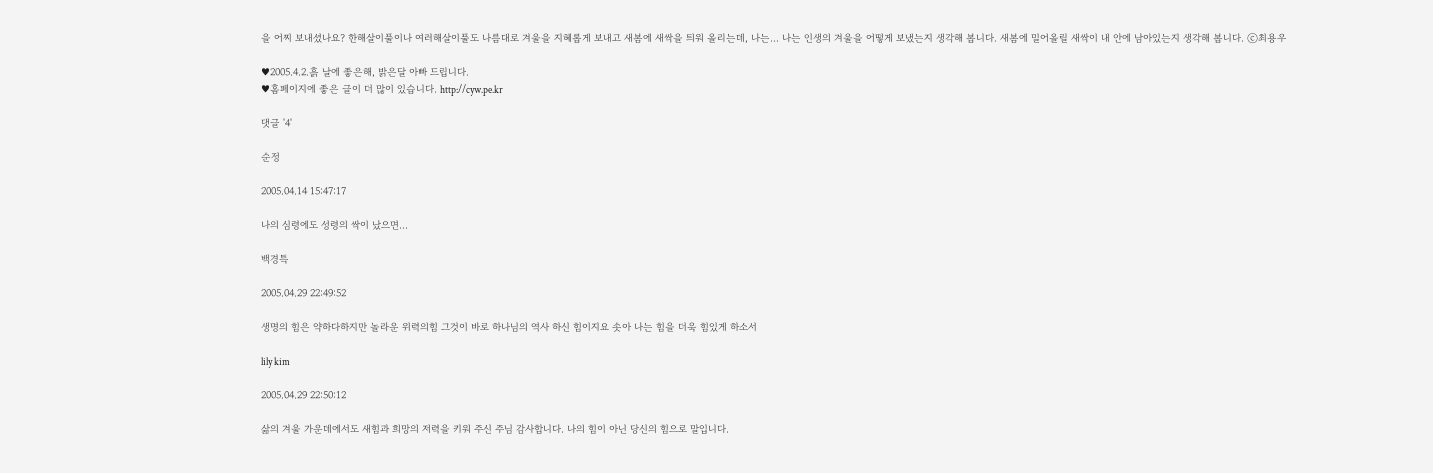을 어찌 보내셨나요? 한해살이풀이나 여러해살이풀도 나름대로 겨울을 지혜롭게 보내고 새봄에 새싹을 틔워 올리는데, 나는... 나는 인생의 겨울을 어떻게 보냈는지 생각해 봅니다. 새봄에 밀어올릴 새싹이 내 안에 남아있는지 생각해 봅니다. ⓒ최용우

♥2005.4.2.흙 날에 좋은해, 밝은달 아빠 드립니다.
♥홈페이지에 좋은 글이 더 많이 있습니다. http://cyw.pe.kr

댓글 '4'

순정

2005.04.14 15:47:17

나의 심령에도 성령의 싹이 났으면...

백경특

2005.04.29 22:49:52

생명의 힘은 약하다하지만 놀라운 위력의힘 그것이 바로 하나님의 역사 하신 힘이지요 솟아 나는 힘을 더욱 힘있게 하소서

lily kim

2005.04.29 22:50:12

삶의 겨울 가운데에서도 새힘과 희망의 저력을 키워 주신 주님 감사합니다. 나의 힘이 아닌 당신의 힘으로 말입니다.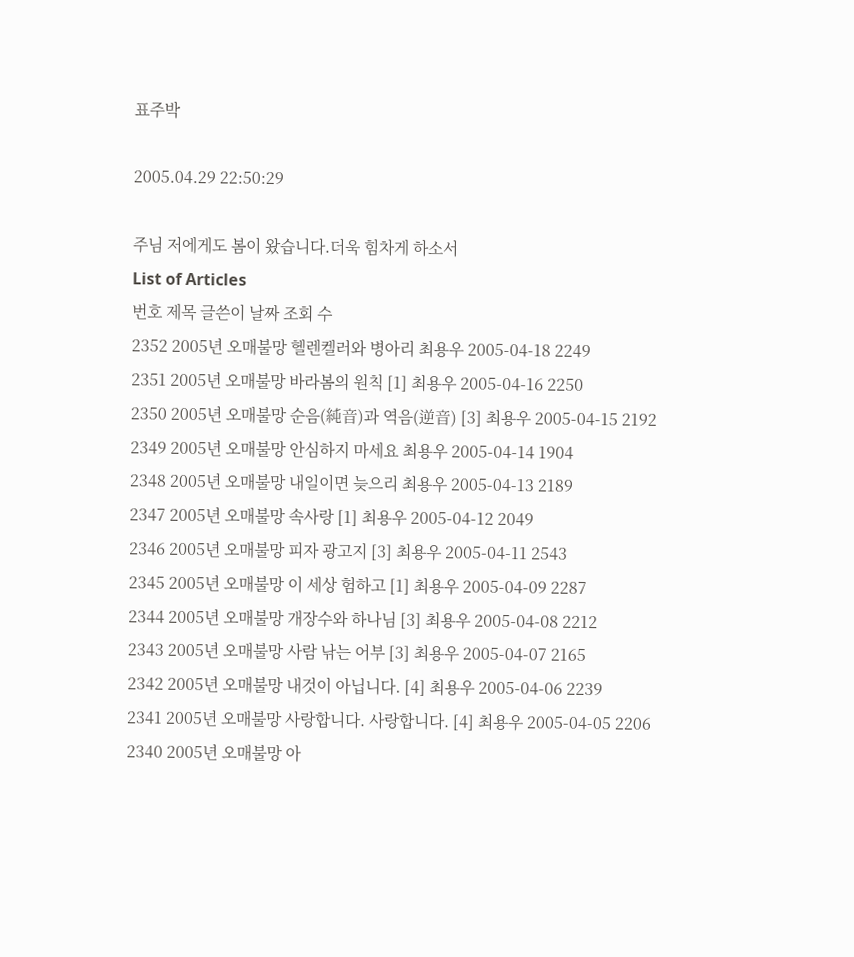표주박

2005.04.29 22:50:29

주님 저에게도 봄이 왔습니다.더욱 힘차게 하소서
List of Articles
번호 제목 글쓴이 날짜 조회 수
2352 2005년 오매불망 헬렌켈러와 병아리 최용우 2005-04-18 2249
2351 2005년 오매불망 바라봄의 원칙 [1] 최용우 2005-04-16 2250
2350 2005년 오매불망 순음(純音)과 역음(逆音) [3] 최용우 2005-04-15 2192
2349 2005년 오매불망 안심하지 마세요 최용우 2005-04-14 1904
2348 2005년 오매불망 내일이면 늦으리 최용우 2005-04-13 2189
2347 2005년 오매불망 속사랑 [1] 최용우 2005-04-12 2049
2346 2005년 오매불망 피자 광고지 [3] 최용우 2005-04-11 2543
2345 2005년 오매불망 이 세상 험하고 [1] 최용우 2005-04-09 2287
2344 2005년 오매불망 개장수와 하나님 [3] 최용우 2005-04-08 2212
2343 2005년 오매불망 사람 낚는 어부 [3] 최용우 2005-04-07 2165
2342 2005년 오매불망 내것이 아닙니다. [4] 최용우 2005-04-06 2239
2341 2005년 오매불망 사랑합니다. 사랑합니다. [4] 최용우 2005-04-05 2206
2340 2005년 오매불망 아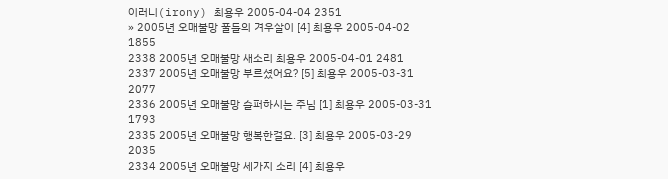이러니(irony) 최용우 2005-04-04 2351
» 2005년 오매불망 풀들의 겨우살이 [4] 최용우 2005-04-02 1855
2338 2005년 오매불망 새소리 최용우 2005-04-01 2481
2337 2005년 오매불망 부르셨어요? [5] 최용우 2005-03-31 2077
2336 2005년 오매불망 슬퍼하시는 주님 [1] 최용우 2005-03-31 1793
2335 2005년 오매불망 행복한걸요. [3] 최용우 2005-03-29 2035
2334 2005년 오매불망 세가지 소리 [4] 최용우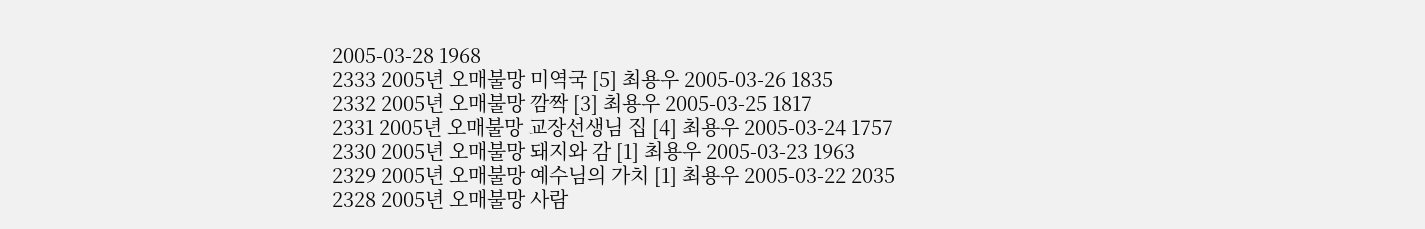2005-03-28 1968
2333 2005년 오매불망 미역국 [5] 최용우 2005-03-26 1835
2332 2005년 오매불망 깜짝 [3] 최용우 2005-03-25 1817
2331 2005년 오매불망 교장선생님 집 [4] 최용우 2005-03-24 1757
2330 2005년 오매불망 돼지와 감 [1] 최용우 2005-03-23 1963
2329 2005년 오매불망 예수님의 가치 [1] 최용우 2005-03-22 2035
2328 2005년 오매불망 사람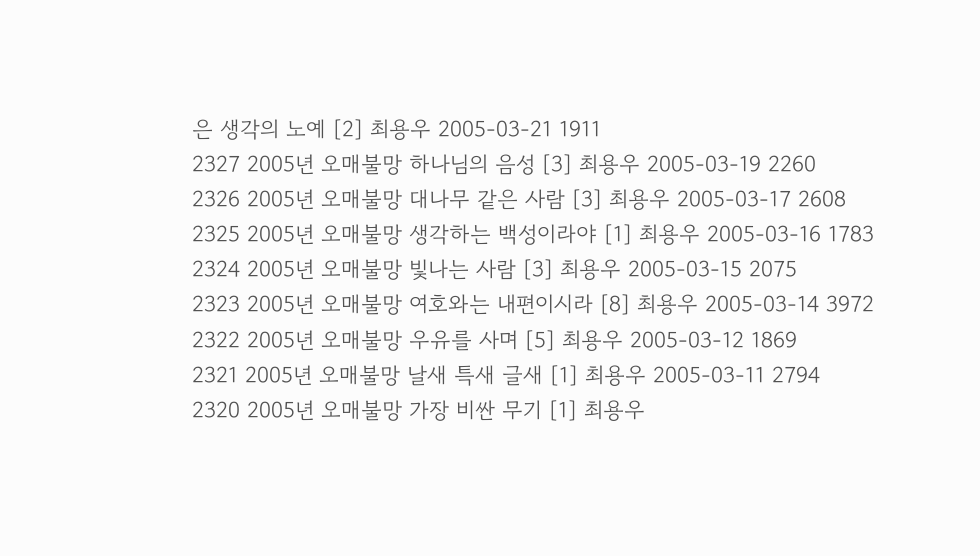은 생각의 노예 [2] 최용우 2005-03-21 1911
2327 2005년 오매불망 하나님의 음성 [3] 최용우 2005-03-19 2260
2326 2005년 오매불망 대나무 같은 사람 [3] 최용우 2005-03-17 2608
2325 2005년 오매불망 생각하는 백성이라야 [1] 최용우 2005-03-16 1783
2324 2005년 오매불망 빛나는 사람 [3] 최용우 2005-03-15 2075
2323 2005년 오매불망 여호와는 내편이시라 [8] 최용우 2005-03-14 3972
2322 2005년 오매불망 우유를 사며 [5] 최용우 2005-03-12 1869
2321 2005년 오매불망 날새 특새 글새 [1] 최용우 2005-03-11 2794
2320 2005년 오매불망 가장 비싼 무기 [1] 최용우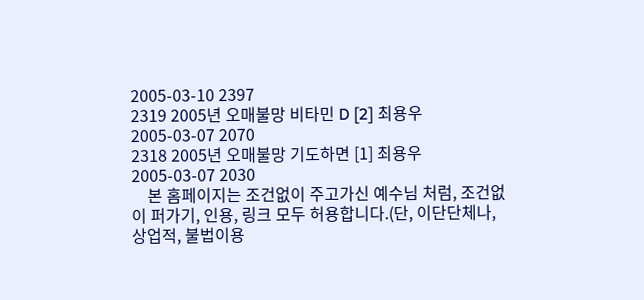2005-03-10 2397
2319 2005년 오매불망 비타민 D [2] 최용우 2005-03-07 2070
2318 2005년 오매불망 기도하면 [1] 최용우 2005-03-07 2030
    본 홈페이지는 조건없이 주고가신 예수님 처럼, 조건없이 퍼가기, 인용, 링크 모두 허용합니다.(단, 이단단체나, 상업적, 불법이용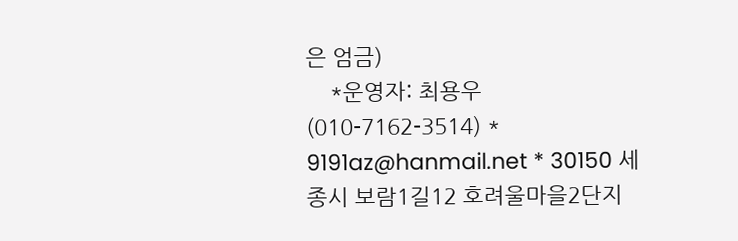은 엄금)
    *운영자: 최용우 (010-7162-3514) * 9191az@hanmail.net * 30150 세종시 보람1길12 호려울마을2단지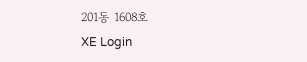201동 1608호
XE Login